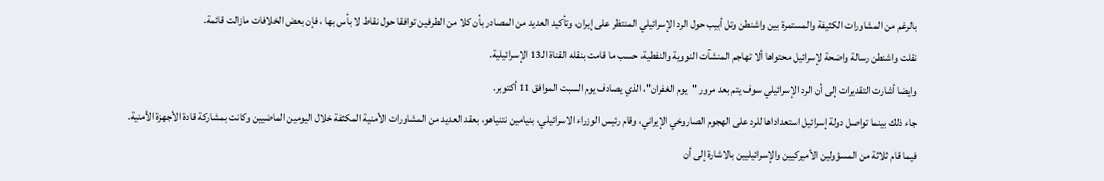بالرغم من المشاورات الكثيفة والمستمرة بين واشنطن وتل أبيب حول الرد الإسرائيلي المنتظر على إيران، وتأكيد العديد من المصادر بأن كلا من الطرفين توافقا حول نقاط لا بأس بها ، فإن بعض الخلافات مازالت قائمة.
نقلت واشنطن رسالة واضحة لإسرائيل محتواها ألا تهاجم المنشآت النووية والنفطية، حسب ما قامت بنقله القناة الـ13 الإسرائيلية.
وايضا أشارت التقديرات إلى أن الرد الإسرائيلي سوف يتم بعد مرور "يوم الغفران"، الذي يصادف يوم السبت الموافق 11 أكتوبر.
جاء ذلك بينما تواصل دولة إسرائيل استعداداها للرد على الهجوم الصاروخي الإيراني، وقام رئيس الوزراء الاسرائيلي، بنيامين نتنياهو، بعقد العديد من المشاورات الأمنية المكثفة خلال اليومين الماضيين وكانت بمشاركة قادة الأجهزة الأمنية.
فيما قام ثلاثة من المسؤولين الأميركيين والإسرائيليين بالاشارة إلى أن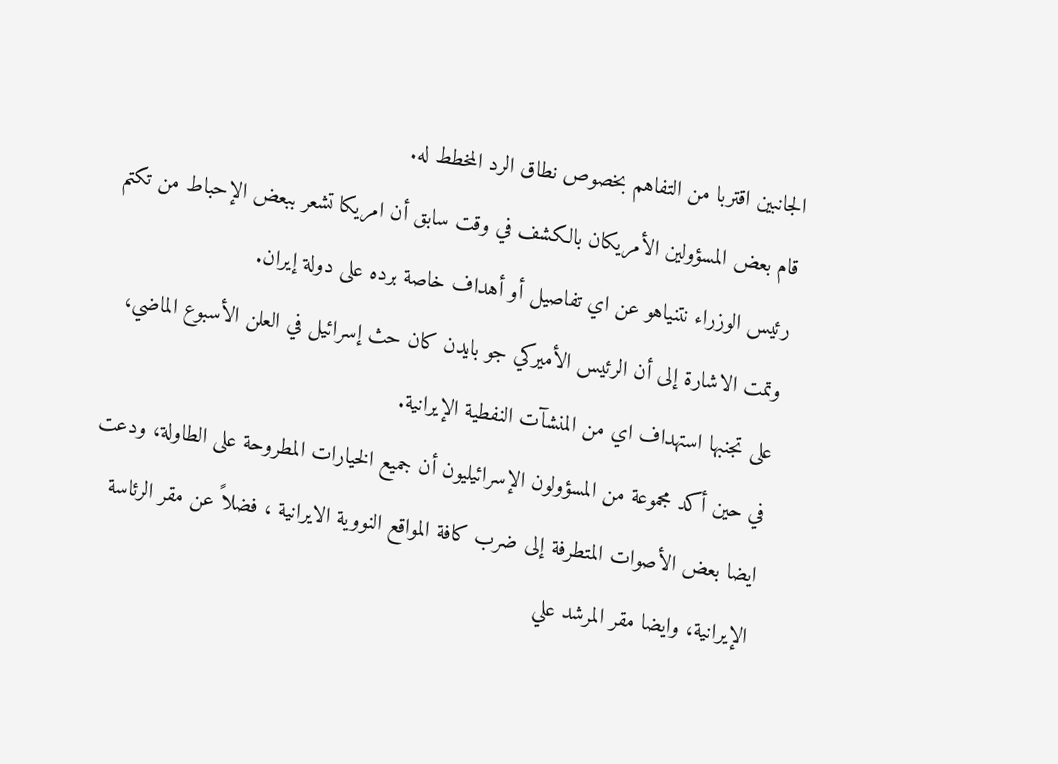الجانبين اقتربا من التفاهم بخصوص نطاق الرد المخطط له.
قام بعض المسؤولين الأمريكان بالكشف في وقت سابق أن امريكا تشعر ببعض الإحباط من تكتم رئيس الوزراء نتنياهو عن اي تفاصيل أو أهداف خاصة برده على دولة إيران.
وتمت الاشارة إلى أن الرئيس الأميركي جو بايدن كان حث إسرائيل في العلن الأسبوع الماضي، على تجنبها استهداف اي من المنشآت النفطية الإيرانية.
في حين أكد مجموعة من المسؤولون الإسرائيليون أن جميع الخيارات المطروحة على الطاولة، ودعت ايضا بعض الأصوات المتطرفة إلى ضرب كافة المواقع النووية الايرانية ، فضلاً عن مقر الرئاسة الإيرانية، وايضا مقر المرشد علي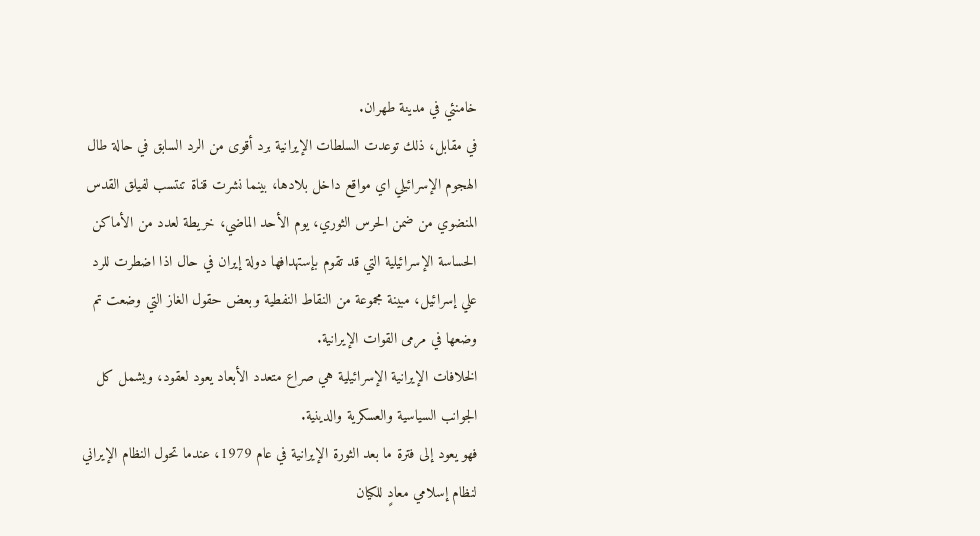خامنئي في مدينة طهران.
في مقابل، ذلك توعدت السلطات الإيرانية برد أقوى من الرد السابق في حالة طال الهجوم الإسرائيلي اي مواقع داخل بلادها، بينما نشرت قناة تنتسب لفيلق القدس المنضوي من ضمن الحرس الثوري، يوم الأحد الماضي، خريطة لعدد من الأماكن الحساسة الإسرائيلية التي قد تقوم بإستهدافها دولة إيران في حال اذا اضطرت للرد علي إسرائيل، مبينة مجموعة من النقاط النفطية وبعض حقول الغاز التي وضعت تم وضعها في مرمى القوات الإيرانية.
الخلافات الإيرانية الإسرائيلية هي صراع متعدد الأبعاد يعود لعقود، ويشمل كل الجوانب السياسية والعسكرية والدينية.
فهو يعود إلى فترة ما بعد الثورة الإيرانية في عام 1979، عندما تحول النظام الإيراني لنظام إسلامي معادٍ للكيان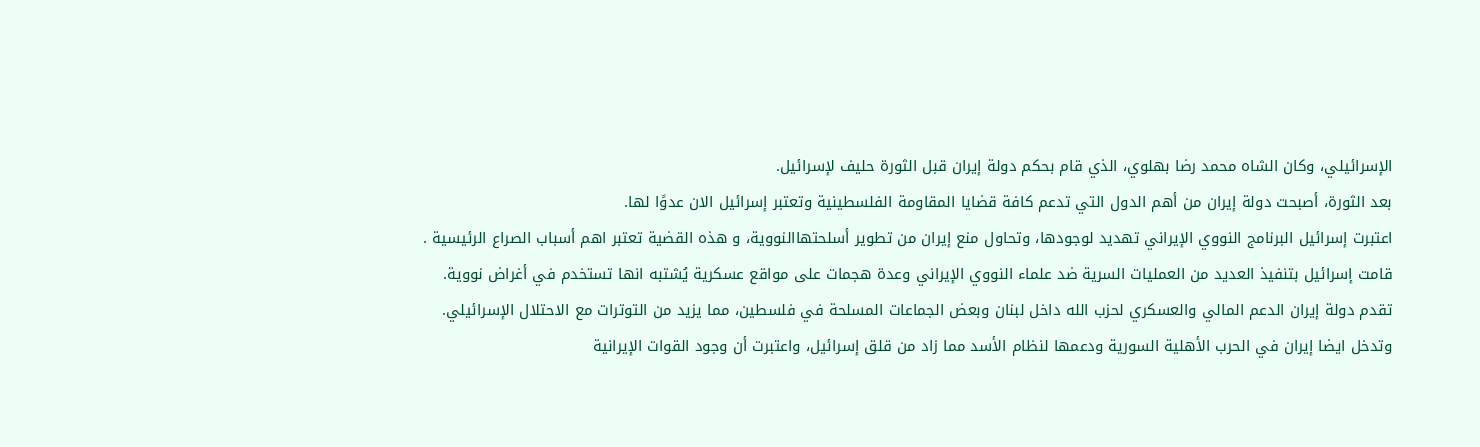الإسرائيلي، وكان الشاه محمد رضا بهلوي، الذي قام بحكم دولة إيران قبل الثورة حليف لإسرائيل.
بعد الثورة، أصبحت دولة إيران من أهم الدول التي تدعم كافة قضايا المقاومة الفلسطينية وتعتبر إسرائيل الان عدوًا لها.
اعتبرت إسرائيل البرنامج النووي الإيراني تهديد لوجودها، وتحاول منع إيران من تطوير أسلحتهاالنووية، و هذه القضية تعتبر اهم أسباب الصراع الرئيسية .
قامت إسرائيل بتنفيذ العديد من العمليات السرية ضد علماء النووي الإيراني وعدة هجمات على مواقع عسكرية يُشتبه انها تستخدم في أغراض نووية.
تقدم دولة إيران الدعم المالي والعسكري لحزب الله داخل لبنان وبعض الجماعات المسلحة في فلسطين، مما يزيد من التوترات مع الاحتلال الإسرائيلي.
وتدخل ايضا إيران في الحرب الأهلية السورية ودعمها لنظام الأسد مما زاد من قلق إسرائيل، واعتبرت أن وجود القوات الإيرانية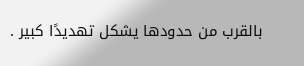بالقرب من حدودها يشكل تهديدًا كبير .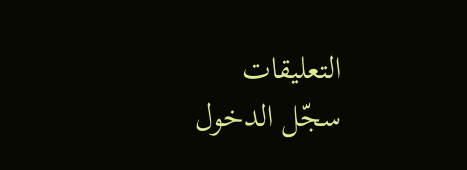التعليقات
سجّل الدخول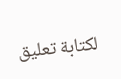لكتابة تعليق